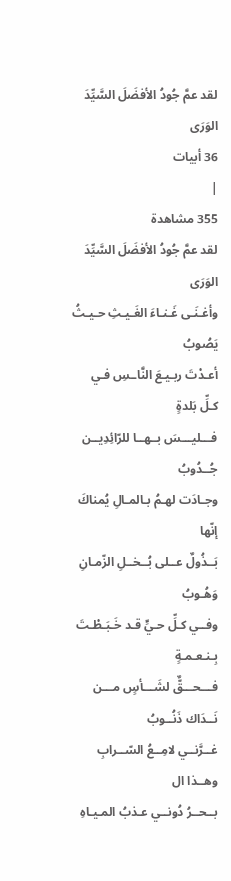لقد عمَّ جُودُ الأفضَلَ السَّيِّدَ الوَرَى
36 أبيات
|
355 مشاهدة
لقد عمَّ جُودُ الأفضَلَ السَّيِّدَ الوَرَى
وأغـنَـى غَـنـاءَ الغَـيـثِ حـيـثُ يَصُوبُ
أعـدْتَ ربـيـعَ النَّاـسِ فـي كـلِّ بَلدةٍ
فـــليـــسَ بــهــا للرّائِدِيــن جُــدُوبُ
وجـادَت لهـمُ بـالمـالِ يُمناكَ إنّها
بَــذُولٌ عــلى بُــخــلِ الزّمـانِ وَهُـوبُ
وفــي كـلِّ حـيٍّ قـد خَـبَـطْـتَ بِـنـعـمـةٍ
فـــحـــقٌّ لشَـــأسٍ مـــن نَــدَاك ذَنُــوبُ
غــرَّنــي لامِــعُ السّــرابِ وهــذا ال
بــحــرُ دُونــي عـذبُ المـيـاهِ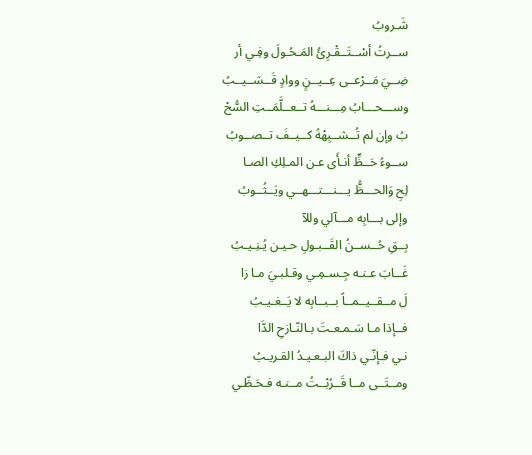شَـروبُ
ســرتُ أسْــتَــقْـرِئُ المَـحُـولَ وفِـي أر
ضِــيَ مَــرْعــى عِــيــنٍ ووادٍ قَــشــيــبُ
وســـحـــابُ مِـــنـــهُ تــعــلَّمَــتِ السُّحْ
بُ وإن لم تُــشــبِهْهُ كــيــفَ تــصــوبُ
ســوءُ حَــظٍّ أنـأَى عـن المـلِكِ الصـا
لِحِ وَالحـــظُّ يـــنـــتـــهــي ويَــثُــوبُ
وإلى بـــابِه مـــآلي وللآ
بِــقِ حُــســنُ القَــبـولِ حـيـن يُـنِـيـبُ
غَــابَ عـنـه جِـسـمِـي وقـلبـيَ مـا زا
لَ مــقــيــمــاً بــبــابِه لا يَــغـيـبُ
فــإذا مـا سَـمـعـتَ بـالنّـازحِ الدَّا
نـي فـإنّـي ذاكَ البـعـيـدُ القـريـبُ
ومــتَــى مــا قَــرُبْــتُ مــنـه فـحَـظّـي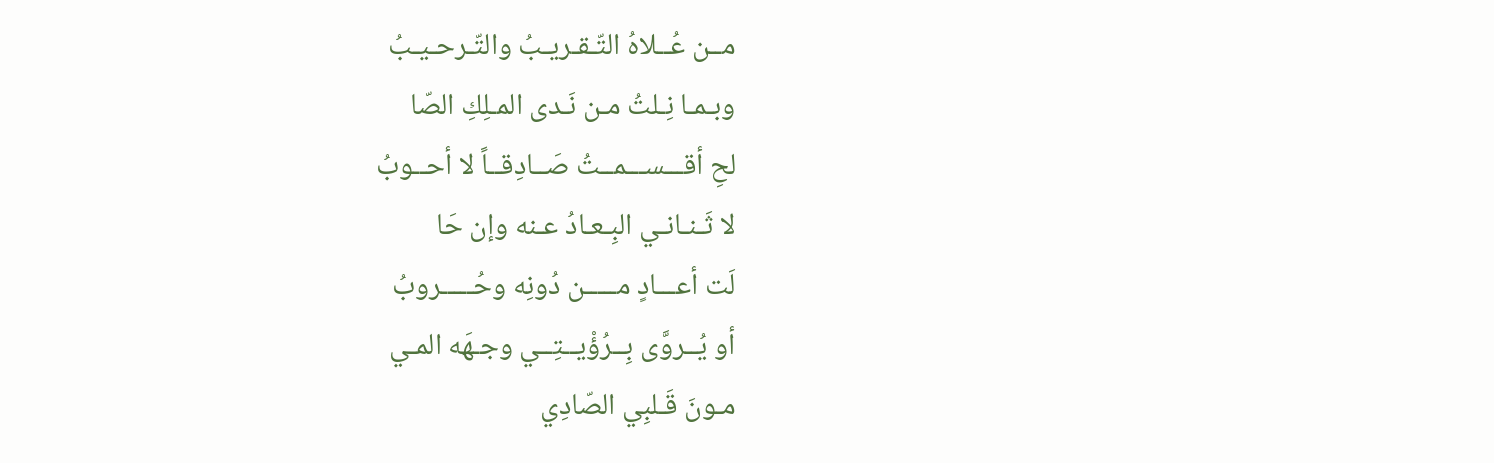مــن عُــلاهُ التّـقـريـبُ والتّـرحـيـبُ
وبـمـا نِـلتُ مـن نَـدى المـلِكِ الصّا
لحِ أقـــســـمــتُ صَــادِقــاً لا أحــوبُ
لا ثَـنـانـي البِـعـادُ عـنه وإن حَا
لَت أعـــادٍ مـــــن دُونِه وحُـــــروبُ
أو يُــروَّى بِــرُؤْيــتِــي وجـهَه المـي
مـونَ قَـلبِي الصّادِي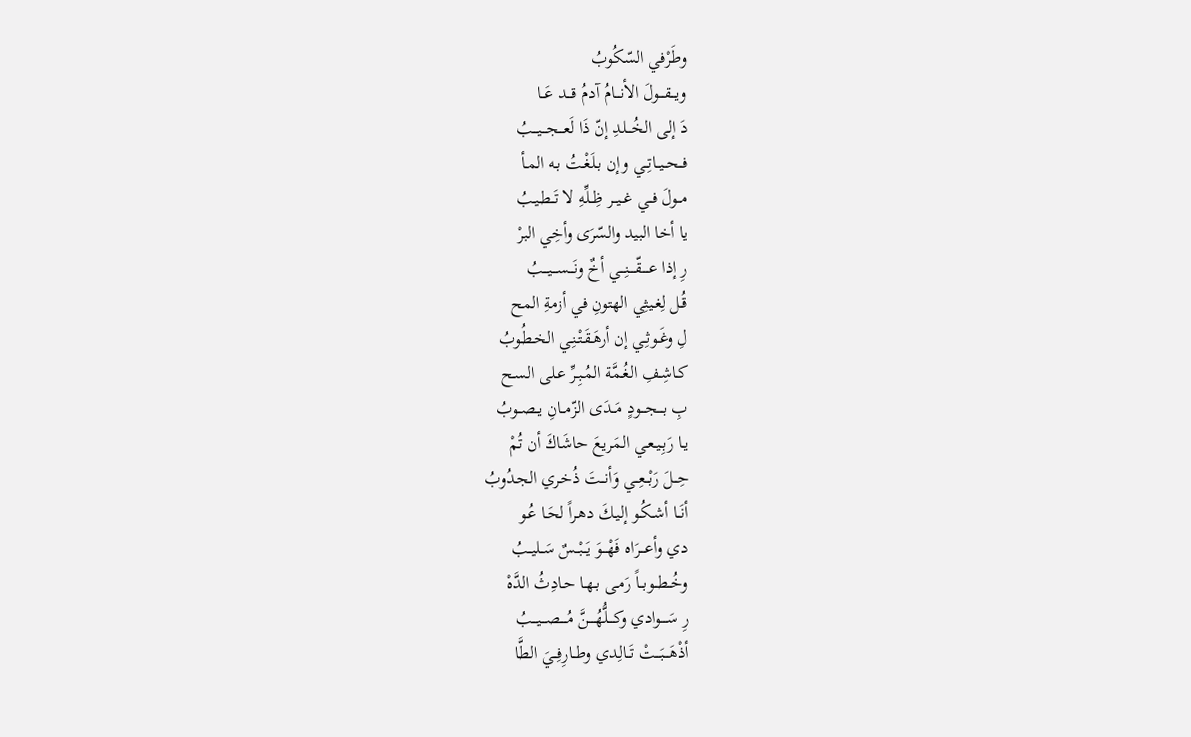وطَرْفي السّكُوبُ
ويـــقـــولَ الأنـــامُ آدمُ قـــد عَــا
دَ إلى الخُـــلدِ إنّ ذَا لَعـــجـــيـــبُ
فــحــيــاتِــي وإن بـلَغْـتُ بـه المـأ
مــولَ فــي غــيــر ظِــلِّهِ لا تَــطـيـبُ
يا أخا البيد والسّرَى وأخِي البرْ
رِ إذا عــــقّــــنِـــي أخٌ ونَـــســـيـــبُ
قُـل لِغـيثِي الهتونِ في أزمةِ المح
لِ وغَـوثِـي إن أرهَـقَـتْـنِـي الخـطُـوبُ
كـاشِـفِ الغُـمَّة المُـبِـرِّ عـلى السـح
بِ بـــجـــودٍ مَــدَى الزّمــانِ يــصــوبُ
يـا رَبِـيـعـي المَريعَ حاشَاكَ أن تُمْ
حِــلَ رَبْــعِــي وَأنــتَ ذُخـري الجـدُوبُ
أنَــا أشـكُـو إليـكَ دهـراً لحَـا عُـو
دي وأعـــرَاه فَهْـــوَ يَــبْــسٌ سَــليــبُ
وخُــطــوبــاً رَمـى بـهـا حـادِثُ الدَّهْ
رِ سَــــوادي وكــــلُّهُــــنَّ مُــــصـــيـــبُ
أذْهَـــبَـــتْ تَــالِدي وطــارِفِــيَ الطَّا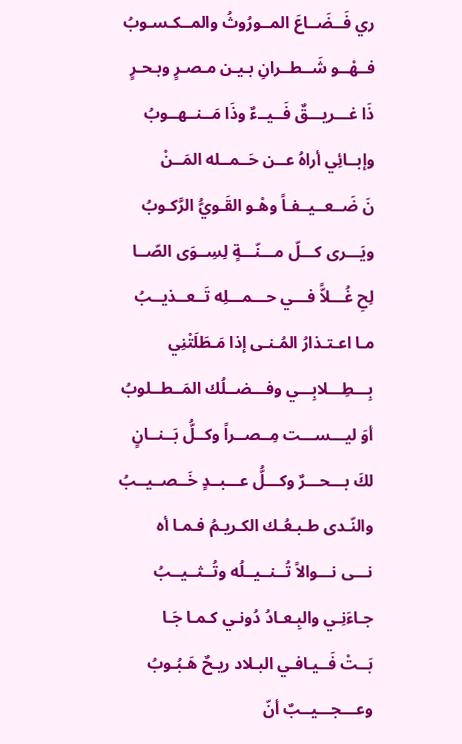ري فَــضَــاعَ المــورُوثُ والمــكـسـوبُ
فــهْــو شَــطــرانِ بـيـن مـصـرٍ وبـحـرٍ
ذَا غـــريـــقٌ فَــيــءٌ وذَا مَــنــهــوبُ
وإبــائِي أراهُ عــن حَــمــله المَــنْ
نَ ضَــعــيــفـاً وهْـو القَـويُّ الرَّكـوبُ
ويَـــرى كـــلّ مـــنّـــةٍ لِسِــوَى الصّــا
لِحِ غُـــلاًّ فـــي حـــمـــلِه تَــعــذيــبُ
مـا اعـتـذارُ المُـنـى إذا مَـطَلَتْنِي
بِـــطِـــلابِـــي وفـــضــلُك المَــطــلوبُ
أوَ ليـــســـت مِــصــراً وكــلُّ بَــنــانٍ
لكَ بـــحـــرٌ وكـــلُّ عـــبــدٍ خَــصــيــبُ
والنّـدى طـبـعُـك الكـريـمُ فـمـا أه
نـــى نـــوالاً تُــنــيــلُه وتُــثــيــبُ
جـاءَنِـي والبِـعـادُ دُونـي كـمـا جَـا
بَــتْ فَــيـافـي البـلاد ريـحٌ هَـبُـوبُ
وعـــجـــيــبٌ أنّ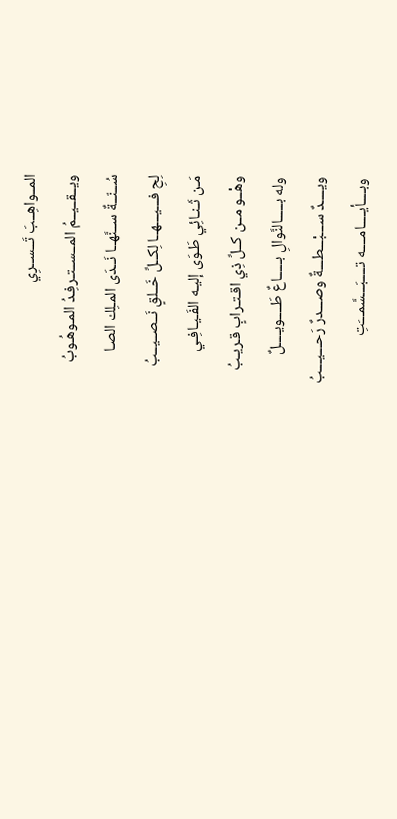المــواهِــبَ تَــســرِي
ويــقــيــمُ المــســتـرفِـدُ المـوهُـوبُ
سُــنّــةٌ ســنَّهــا نَــدَى المـلِك الصـا
لِحِ فـــيـــهــا لِكــلِّ خَــلقٍ نَــصــيــبُ
مَـن ثَـنـائِي طَـوَى إليـه الفَـيـافِـي
وهْــو مــن كــلِّ ذِي اقـتـرابٍ قـريـبُ
وله بـــــالنَّوالِ بـــــاعٌ طَــــويــــلٌ
ويــــدٌ ســـبْـــطـــةٌ وصـــدرٌ رَحـــيـــبُ
وبــــأيــــامــــه تــــبَـــسَّمـــَتِ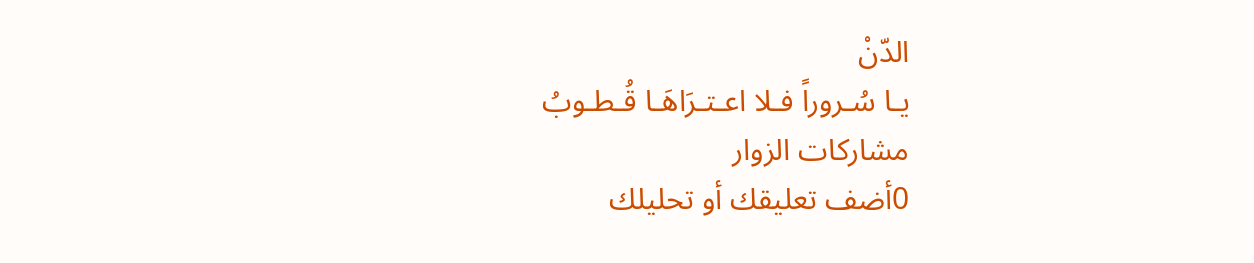الدّنْ
يـا سُـروراً فـلا اعـتـرَاهَـا قُـطـوبُ
مشاركات الزوار
0أضف تعليقك أو تحليلك